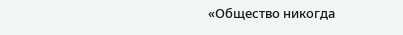«Общество никогда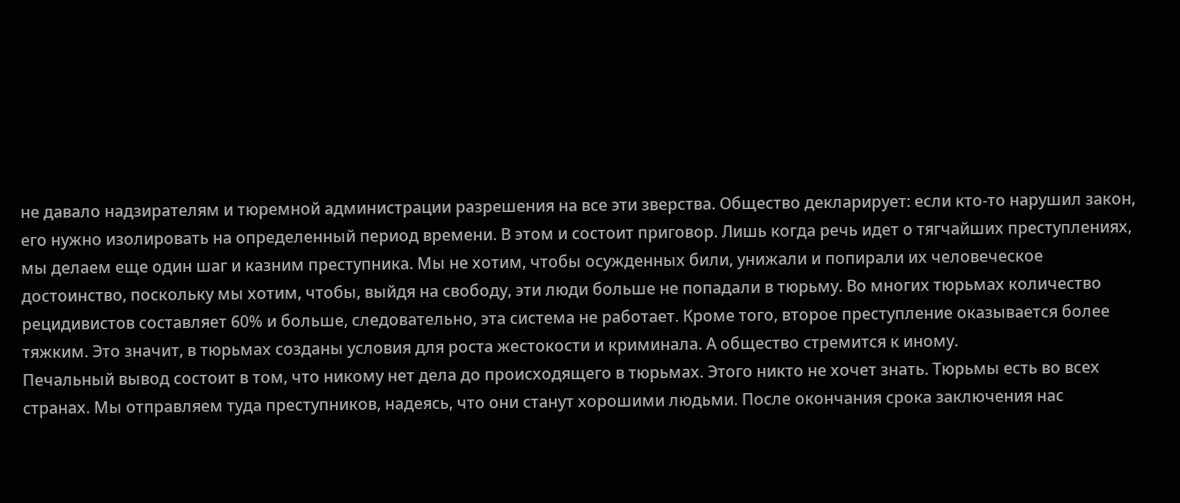не давало надзирателям и тюремной администрации разрешения на все эти зверства. Общество декларирует: если кто-то нарушил закон, его нужно изолировать на определенный период времени. В этом и состоит приговор. Лишь когда речь идет о тягчайших преступлениях, мы делаем еще один шаг и казним преступника. Мы не хотим, чтобы осужденных били, унижали и попирали их человеческое достоинство, поскольку мы хотим, чтобы, выйдя на свободу, эти люди больше не попадали в тюрьму. Во многих тюрьмах количество рецидивистов составляет 60% и больше, следовательно, эта система не работает. Кроме того, второе преступление оказывается более тяжким. Это значит, в тюрьмах созданы условия для роста жестокости и криминала. А общество стремится к иному.
Печальный вывод состоит в том, что никому нет дела до происходящего в тюрьмах. Этого никто не хочет знать. Тюрьмы есть во всех странах. Мы отправляем туда преступников, надеясь, что они станут хорошими людьми. После окончания срока заключения нас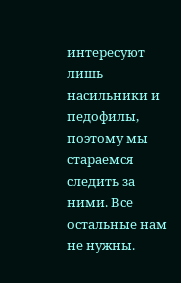интересуют лишь насильники и педофилы, поэтому мы стараемся следить за ними. Все остальные нам не нужны.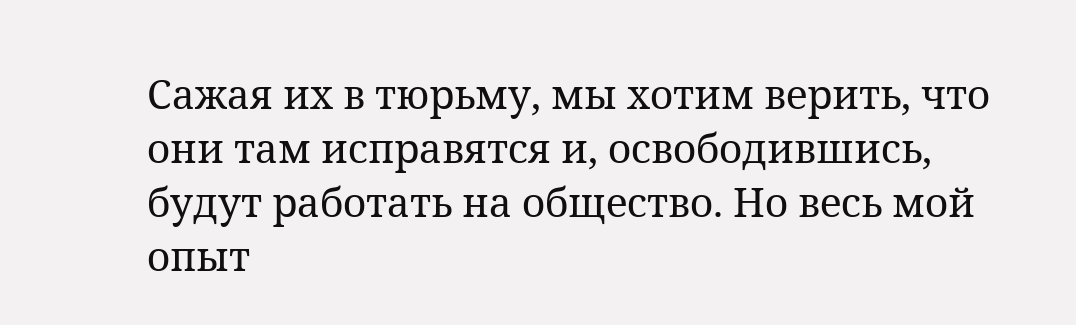Сажая их в тюрьму, мы хотим верить, что они там исправятся и, освободившись, будут работать на общество. Но весь мой опыт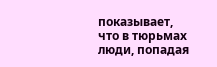показывает, что в тюрьмах люди, попадая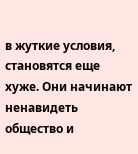в жуткие условия, становятся еще хуже. Они начинают ненавидеть общество и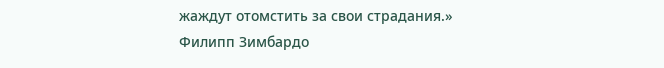жаждут отомстить за свои страдания.»
Филипп Зимбардо